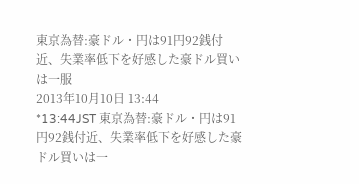東京為替:豪ドル・円は91円92銭付近、失業率低下を好感した豪ドル買いは一服
2013年10月10日 13:44
*13:44JST 東京為替:豪ドル・円は91円92銭付近、失業率低下を好感した豪ドル買いは一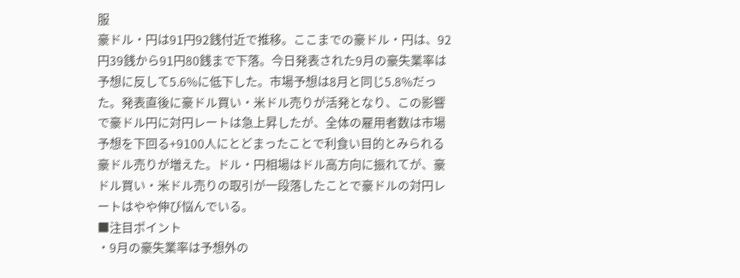服
豪ドル・円は91円92銭付近で推移。ここまでの豪ドル・円は、92円39銭から91円80銭まで下落。今日発表された9月の豪失業率は予想に反して5.6%に低下した。市場予想は8月と同じ5.8%だった。発表直後に豪ドル買い・米ドル売りが活発となり、この影響で豪ドル円に対円レートは急上昇したが、全体の雇用者数は市場予想を下回る+9100人にとどまったことで利食い目的とみられる豪ドル売りが増えた。ドル・円相場はドル高方向に振れてが、豪ドル買い・米ドル売りの取引が一段落したことで豪ドルの対円レートはやや伸び悩んでいる。
■注目ポイント
・9月の豪失業率は予想外の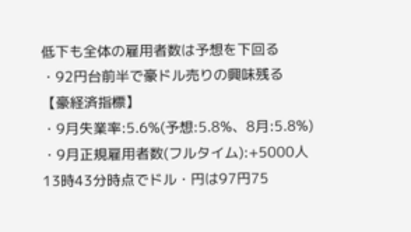低下も全体の雇用者数は予想を下回る
・92円台前半で豪ドル売りの興味残る
【豪経済指標】
・9月失業率:5.6%(予想:5.8%、8月:5.8%)
・9月正規雇用者数(フルタイム):+5000人
13時43分時点でドル・円は97円75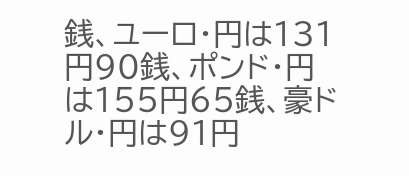銭、ユーロ・円は131円90銭、ポンド・円は155円65銭、豪ドル・円は91円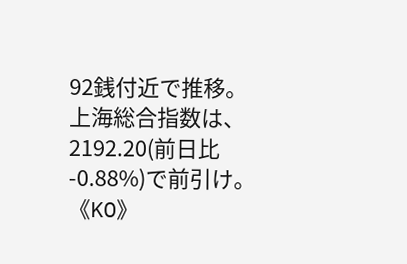92銭付近で推移。上海総合指数は、2192.20(前日比-0.88%)で前引け。《KO》